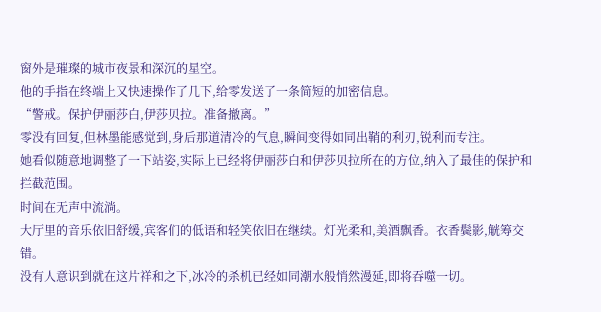窗外是璀璨的城市夜景和深沉的星空。
他的手指在终端上又快速操作了几下,给零发送了一条简短的加密信息。
“警戒。保护伊丽莎白,伊莎贝拉。准备撤离。”
零没有回复,但林墨能感觉到,身后那道清冷的气息,瞬间变得如同出鞘的利刃,锐利而专注。
她看似随意地调整了一下站姿,实际上已经将伊丽莎白和伊莎贝拉所在的方位,纳入了最佳的保护和拦截范围。
时间在无声中流淌。
大厅里的音乐依旧舒缓,宾客们的低语和轻笑依旧在继续。灯光柔和,美酒飘香。衣香鬓影,觥筹交错。
没有人意识到就在这片祥和之下,冰冷的杀机已经如同潮水般悄然漫延,即将吞噬一切。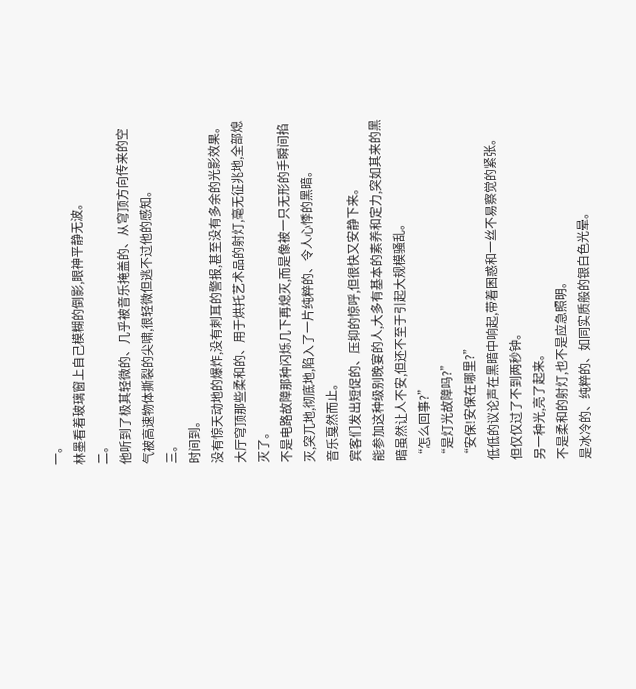一。
林墨看着玻璃窗上自己模糊的倒影,眼神平静无波。
二。
他听到了极其轻微的、几乎被音乐掩盖的、从穹顶方向传来的空气被高速物体撕裂的尖啸,很轻微但逃不过他的感知。
三。
时间到。
没有惊天动地的爆炸,没有刺耳的警报,甚至没有多余的光影效果。
大厅穹顶那些柔和的、用于烘托艺术品的射灯,毫无征兆地,全部熄灭了。
不是电路故障那种闪烁几下再熄灭,而是像被一只无形的手瞬间掐灭,突兀地,彻底地,陷入了一片纯粹的、令人心悸的黑暗。
音乐戛然而止。
宾客们发出短促的、压抑的惊呼,但很快又安静下来。
能参加这种级别晚宴的人,大多有基本的素养和定力,突如其来的黑暗虽然让人不安,但还不至于引起大规模骚乱。
“怎么回事?”
“是灯光故障吗?”
“安保!安保在哪里?”
低低的议论声在黑暗中响起,带着困惑和一丝不易察觉的紧张。
但仅仅过了不到两秒钟。
另一种光,亮了起来。
不是柔和的射灯,也不是应急照明。
是冰冷的、纯粹的、如同实质般的银白色光晕。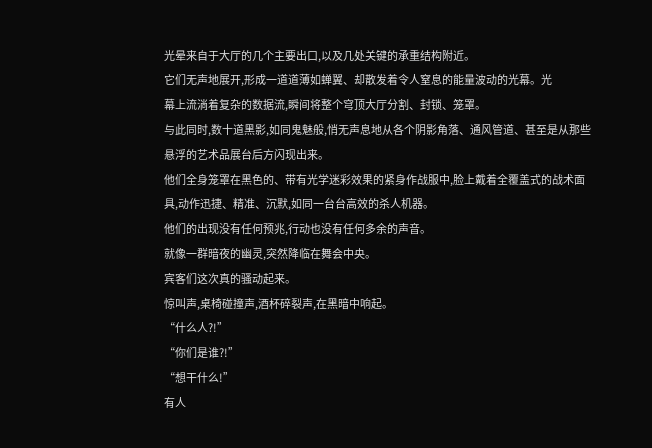光晕来自于大厅的几个主要出口,以及几处关键的承重结构附近。
它们无声地展开,形成一道道薄如蝉翼、却散发着令人窒息的能量波动的光幕。光
幕上流淌着复杂的数据流,瞬间将整个穹顶大厅分割、封锁、笼罩。
与此同时,数十道黑影,如同鬼魅般,悄无声息地从各个阴影角落、通风管道、甚至是从那些悬浮的艺术品展台后方闪现出来。
他们全身笼罩在黑色的、带有光学迷彩效果的紧身作战服中,脸上戴着全覆盖式的战术面具,动作迅捷、精准、沉默,如同一台台高效的杀人机器。
他们的出现没有任何预兆,行动也没有任何多余的声音。
就像一群暗夜的幽灵,突然降临在舞会中央。
宾客们这次真的骚动起来。
惊叫声,桌椅碰撞声,酒杯碎裂声,在黑暗中响起。
“什么人?!”
“你们是谁?!”
“想干什么!”
有人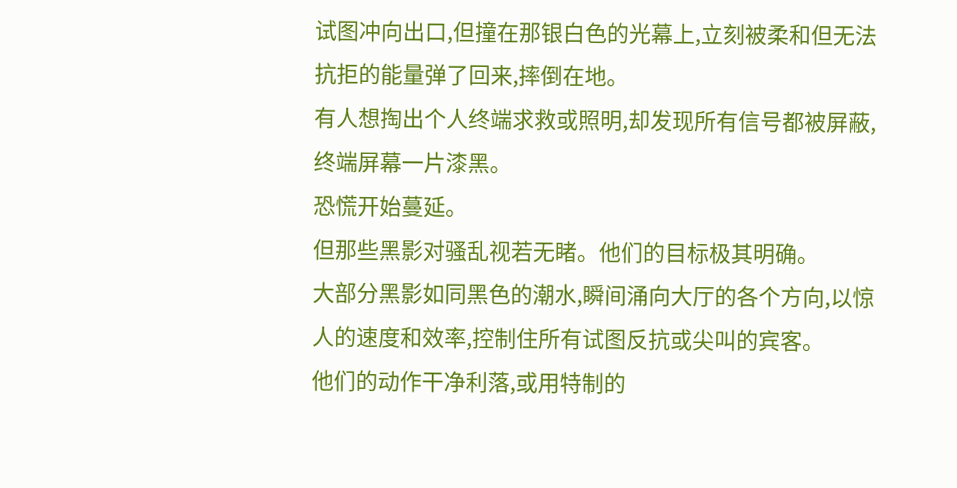试图冲向出口,但撞在那银白色的光幕上,立刻被柔和但无法抗拒的能量弹了回来,摔倒在地。
有人想掏出个人终端求救或照明,却发现所有信号都被屏蔽,终端屏幕一片漆黑。
恐慌开始蔓延。
但那些黑影对骚乱视若无睹。他们的目标极其明确。
大部分黑影如同黑色的潮水,瞬间涌向大厅的各个方向,以惊人的速度和效率,控制住所有试图反抗或尖叫的宾客。
他们的动作干净利落,或用特制的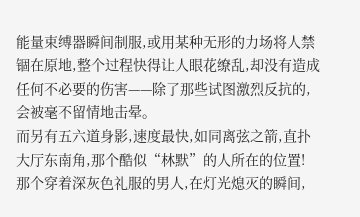能量束缚器瞬间制服,或用某种无形的力场将人禁锢在原地,整个过程快得让人眼花缭乱,却没有造成任何不必要的伤害——除了那些试图激烈反抗的,会被毫不留情地击晕。
而另有五六道身影,速度最快,如同离弦之箭,直扑大厅东南角,那个酷似“林默”的人所在的位置!
那个穿着深灰色礼服的男人,在灯光熄灭的瞬间,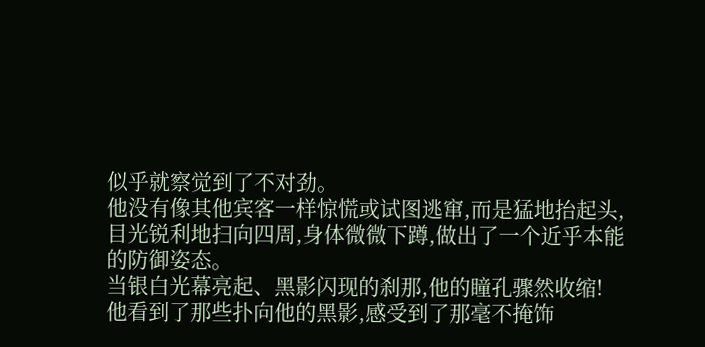似乎就察觉到了不对劲。
他没有像其他宾客一样惊慌或试图逃窜,而是猛地抬起头,目光锐利地扫向四周,身体微微下蹲,做出了一个近乎本能的防御姿态。
当银白光幕亮起、黑影闪现的刹那,他的瞳孔骤然收缩!
他看到了那些扑向他的黑影,感受到了那毫不掩饰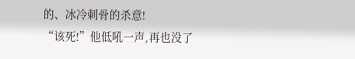的、冰冷刺骨的杀意!
“该死!”他低吼一声,再也没了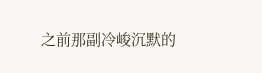之前那副冷峻沉默的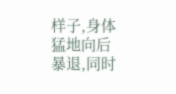样子,身体猛地向后暴退,同时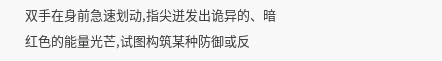双手在身前急速划动,指尖迸发出诡异的、暗红色的能量光芒,试图构筑某种防御或反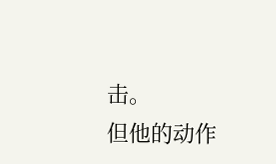击。
但他的动作